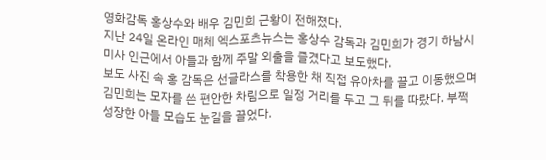영화감독 홍상수와 배우 김민희 근황이 전해졌다.
지난 24일 온라인 매체 엑스포츠뉴스는 홍상수 감독과 김민희가 경기 하남시 미사 인근에서 아들과 함께 주말 외출을 즐겼다고 보도했다.
보도 사진 속 홍 감독은 선글라스를 착용한 채 직접 유아차를 끌고 이동했으며 김민희는 모자를 쓴 편안한 차림으로 일정 거리를 두고 그 뒤를 따랐다. 부쩍 성장한 아들 모습도 눈길을 끌었다.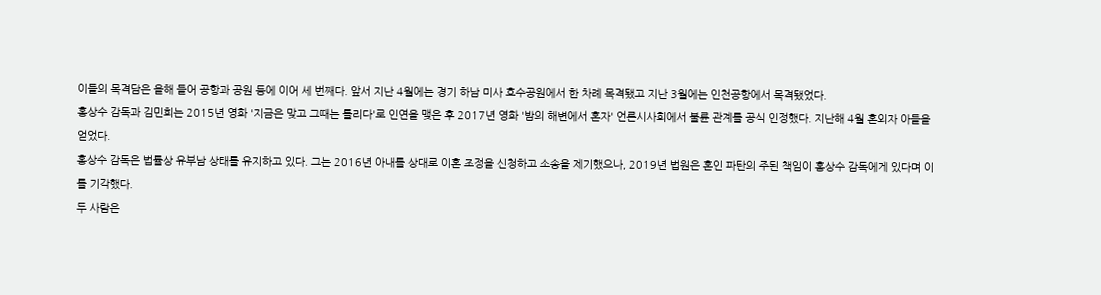이들의 목격담은 올해 들어 공항과 공원 등에 이어 세 번째다. 앞서 지난 4월에는 경기 하남 미사 호수공원에서 한 차례 목격됐고 지난 3월에는 인천공항에서 목격됐었다.
홍상수 감독과 김민희는 2015년 영화 '지금은 맞고 그때는 틀리다'로 인연을 맺은 후 2017년 영화 '밤의 해변에서 혼자' 언론시사회에서 불륜 관계를 공식 인정했다. 지난해 4월 혼외자 아들을 얻었다.
홍상수 감독은 법률상 유부남 상태를 유지하고 있다. 그는 2016년 아내를 상대로 이혼 조정을 신청하고 소송을 제기했으나, 2019년 법원은 혼인 파탄의 주된 책임이 홍상수 감독에게 있다며 이를 기각했다.
두 사람은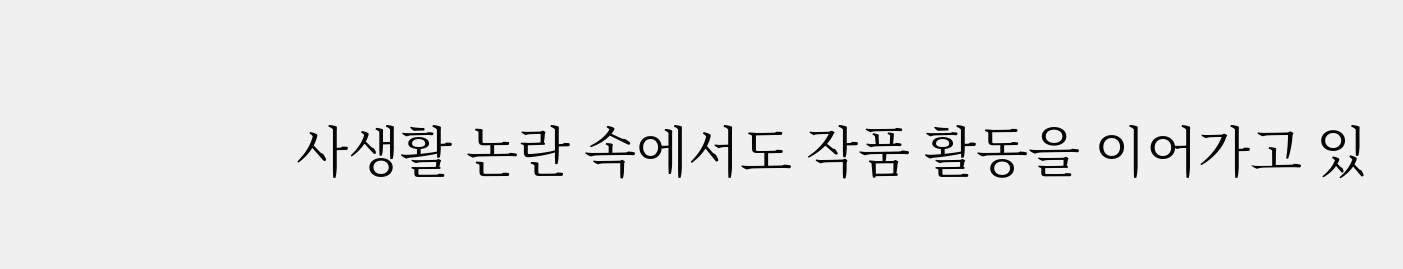사생활 논란 속에서도 작품 활동을 이어가고 있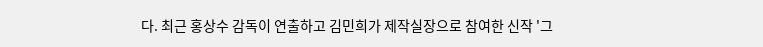다. 최근 홍상수 감독이 연출하고 김민희가 제작실장으로 참여한 신작 '그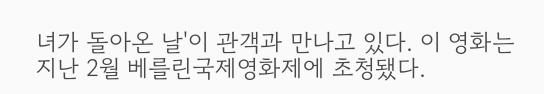녀가 돌아온 날'이 관객과 만나고 있다. 이 영화는 지난 2월 베를린국제영화제에 초청됐다.